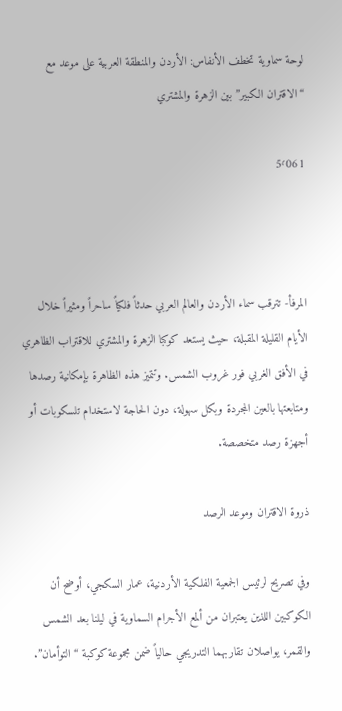لوحة سماوية تخطف الأنفاس: الأردن والمنطقة العربية على موعد مع “الاقتران الكبير” بين الزهرة والمشتري

5٬061



المرفأ- تترقب سماء الأردن والعالم العربي حدثاً فلكياً ساحراً ومثيراً خلال الأيام القليلة المقبلة، حيث يستعد كوكبا الزهرة والمشتري للاقتراب الظاهري في الأفق الغربي فور غروب الشمس. وتتميز هذه الظاهرة بإمكانية رصدها ومتابعتها بالعين المجردة وبكل سهولة، دون الحاجة لاستخدام تلسكوبات أو أجهزة رصد متخصصة.

ذروة الاقتران وموعد الرصد

وفي تصريح لرئيس الجمعية الفلكية الأردنية، عمار السكجي، أوضح أن الكوكبين اللذين يعتبران من ألمع الأجرام السماوية في ليلنا بعد الشمس والقمر، يواصلان تقاربهما التدريجي حالياً ضمن مجموعة كوكبة “التوأمان”.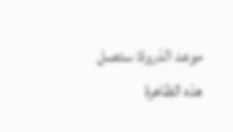موعد الذروة: ستصل هذه الظاهرة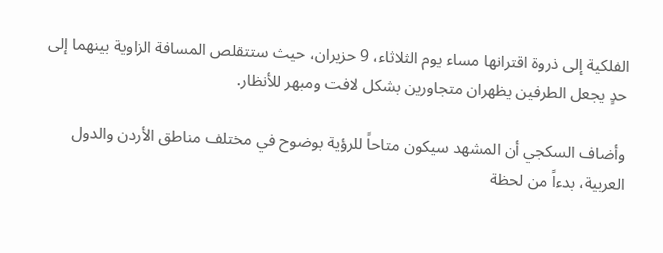الفلكية إلى ذروة اقترانها مساء يوم الثلاثاء، 9 حزيران، حيث ستتقلص المسافة الزاوية بينهما إلى حدٍ يجعل الطرفين يظهران متجاورين بشكل لافت ومبهر للأنظار.

وأضاف السكجي أن المشهد سيكون متاحاً للرؤية بوضوح في مختلف مناطق الأردن والدول العربية، بدءاً من لحظة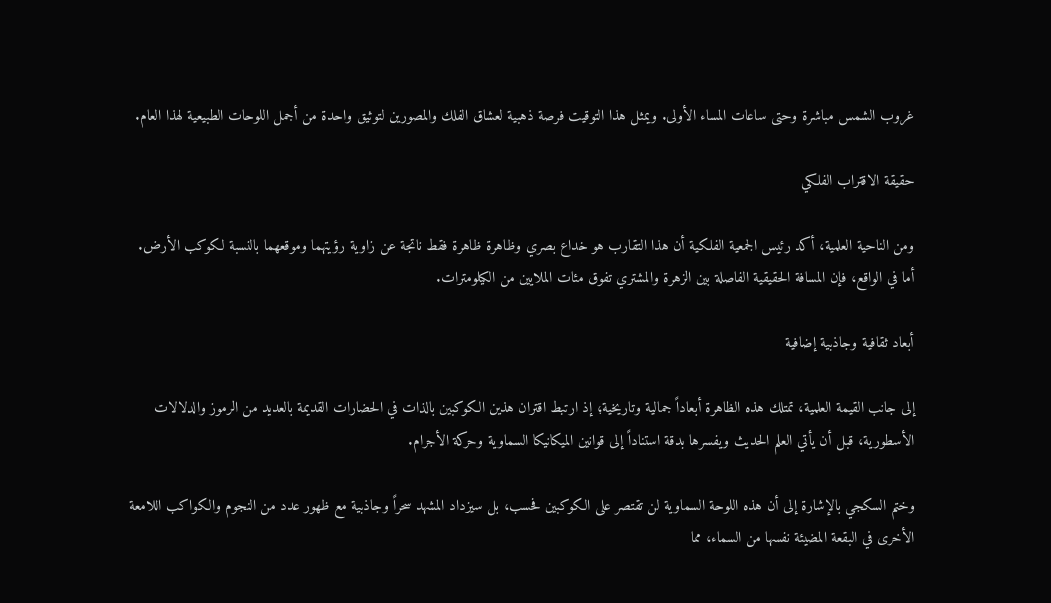غروب الشمس مباشرة وحتى ساعات المساء الأولى. ويمثل هذا التوقيت فرصة ذهبية لعشاق الفلك والمصورين لتوثيق واحدة من أجمل اللوحات الطبيعية لهذا العام.

حقيقة الاقتراب الفلكي

ومن الناحية العلمية، أكد رئيس الجمعية الفلكية أن هذا التقارب هو خداع بصري وظاهرة ظاهرة فقط ناتجة عن زاوية رؤيتهما وموقعهما بالنسبة لكوكب الأرض. أما في الواقع، فإن المسافة الحقيقية الفاصلة بين الزهرة والمشتري تفوق مئات الملايين من الكيلومترات.

أبعاد ثقافية وجاذبية إضافية

إلى جانب القيمة العلمية، تمتلك هذه الظاهرة أبعاداً جمالية وتاريخية؛ إذ ارتبط اقتران هذين الكوكبين بالذات في الحضارات القديمة بالعديد من الرموز والدلالات الأسطورية، قبل أن يأتي العلم الحديث ويفسرها بدقة استناداً إلى قوانين الميكانيكا السماوية وحركة الأجرام.

وختم السكجي بالإشارة إلى أن هذه اللوحة السماوية لن تقتصر على الكوكبين فحسب، بل سيزداد المشهد سحراً وجاذبية مع ظهور عدد من النجوم والكواكب اللامعة الأخرى في البقعة المضيئة نفسها من السماء، مما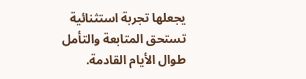يجعلها تجربة استثنائية تستحق المتابعة والتأمل طوال الأيام القادمة.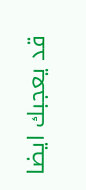قد يعجبك ايضا